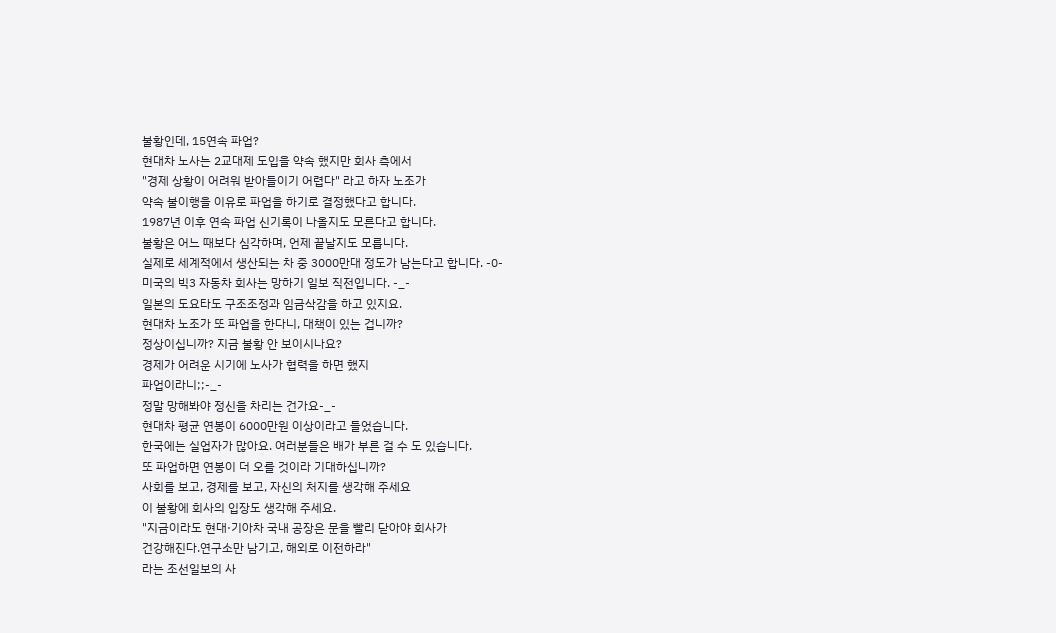불황인데, 15연속 파업?
현대차 노사는 2교대제 도입을 약속 했지만 회사 측에서
"경제 상황이 어려워 받아들이기 어렵다" 라고 하자 노조가
약속 불이행을 이유로 파업을 하기로 결정했다고 합니다.
1987년 이후 연속 파업 신기록이 나올지도 모른다고 합니다.
불황은 어느 때보다 심각하며, 언제 끝날지도 모릅니다.
실제로 세계적에서 생산되는 차 중 3000만대 정도가 남는다고 합니다. -0-
미국의 빅3 자동차 회사는 망하기 일보 직전입니다. -_-
일본의 도요타도 구조조정과 임금삭감을 하고 있지요.
현대차 노조가 또 파업을 한다니, 대책이 있는 겁니까?
정상이십니까? 지금 불황 안 보이시나요?
경제가 어려운 시기에 노사가 협력을 하면 했지
파업이라니;;-_-
정말 망해봐야 정신을 차리는 건가요-_-
현대차 평균 연봉이 6000만원 이상이라고 들었습니다.
한국에는 실업자가 많아요. 여러분들은 배가 부른 걸 수 도 있습니다.
또 파업하면 연봉이 더 오를 것이라 기대하십니까?
사회를 보고, 경제를 보고, 자신의 처지를 생각해 주세요
이 불황에 회사의 입장도 생각해 주세요.
"지금이라도 현대·기아차 국내 공장은 문을 빨리 닫아야 회사가
건강해진다.연구소만 남기고, 해외로 이전하라"
라는 조선일보의 사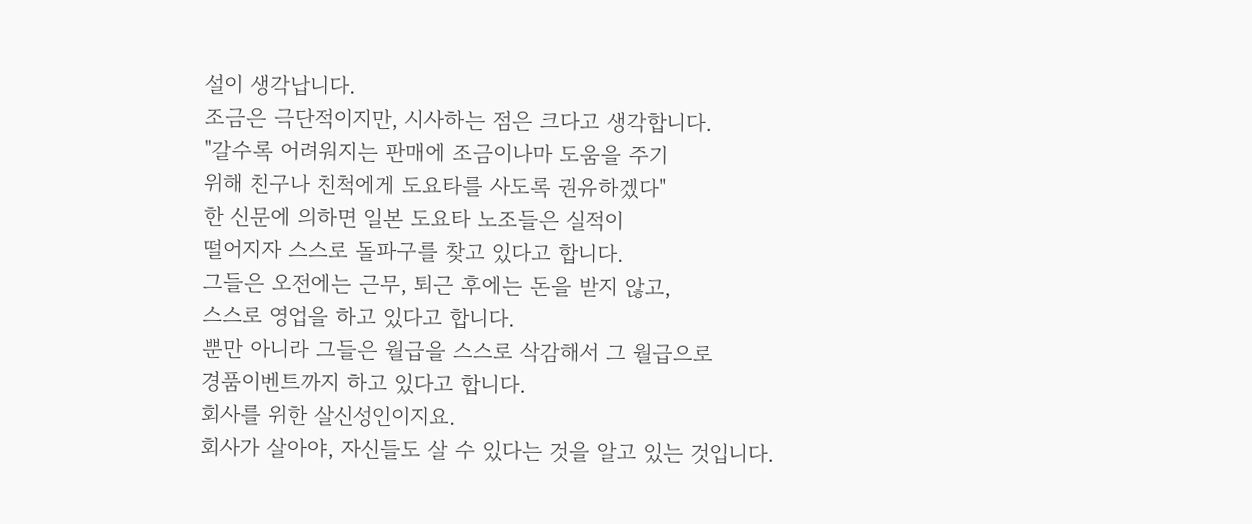설이 생각납니다.
조금은 극단적이지만, 시사하는 점은 크다고 생각합니다.
"갈수록 어려워지는 판매에 조금이나마 도움을 주기
위해 친구나 친척에게 도요타를 사도록 권유하겠다"
한 신문에 의하면 일본 도요타 노조들은 실적이
떨어지자 스스로 돌파구를 찾고 있다고 합니다.
그들은 오전에는 근무, 퇴근 후에는 돈을 받지 않고,
스스로 영업을 하고 있다고 합니다.
뿐만 아니라 그들은 월급을 스스로 삭감해서 그 월급으로
경품이벤트까지 하고 있다고 합니다.
회사를 위한 살신성인이지요.
회사가 살아야, 자신들도 살 수 있다는 것을 알고 있는 것입니다.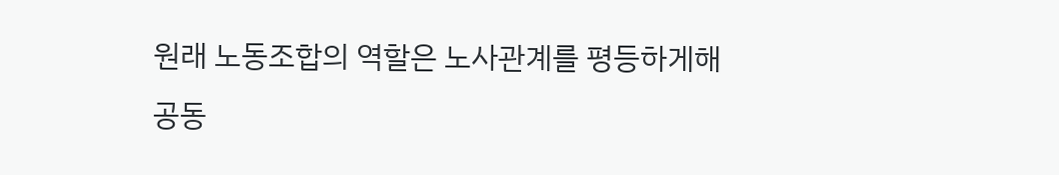원래 노동조합의 역할은 노사관계를 평등하게해
공동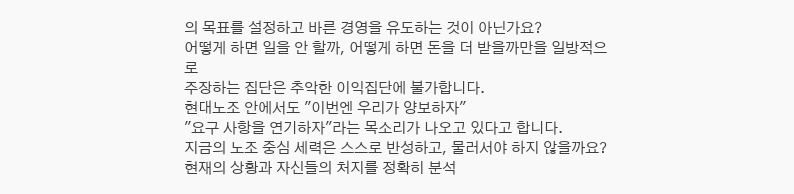의 목표를 설정하고 바른 경영을 유도하는 것이 아닌가요?
어떻게 하면 일을 안 할까, 어떻게 하면 돈을 더 받을까만을 일방적으로
주장하는 집단은 추악한 이익집단에 불가합니다.
현대노조 안에서도 "이번엔 우리가 양보하자"
"요구 사항을 연기하자"라는 목소리가 나오고 있다고 합니다.
지금의 노조 중심 세력은 스스로 반성하고, 물러서야 하지 않을까요?
현재의 상황과 자신들의 처지를 정확히 분석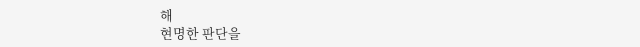해
현명한 판단을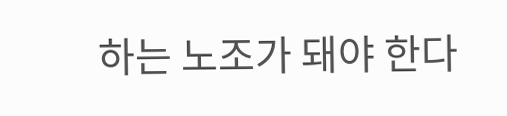하는 노조가 돼야 한다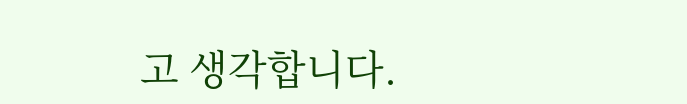고 생각합니다.